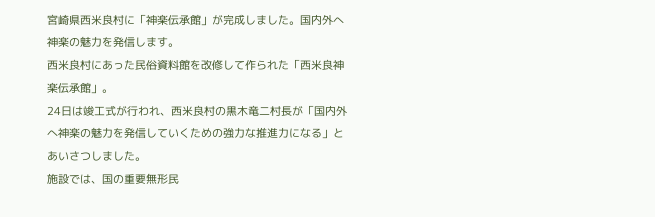宮崎県西米良村に「神楽伝承館」が完成しました。国内外へ神楽の魅力を発信します。
西米良村にあった民俗資料館を改修して作られた「西米良神楽伝承館」。
24日は竣工式が行われ、西米良村の黒木竜二村長が「国内外へ神楽の魅力を発信していくための強力な推進力になる」とあいさつしました。
施設では、国の重要無形民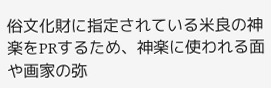俗文化財に指定されている米良の神楽をPRするため、神楽に使われる面や画家の弥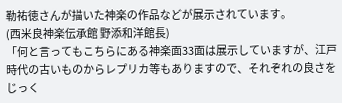勒祐徳さんが描いた神楽の作品などが展示されています。
(西米良神楽伝承館 野添和洋館長)
「何と言ってもこちらにある神楽面33面は展示していますが、江戸時代の古いものからレプリカ等もありますので、それぞれの良さをじっく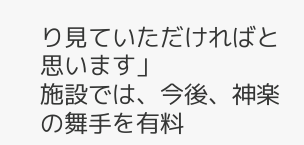り見ていただければと思います」
施設では、今後、神楽の舞手を有料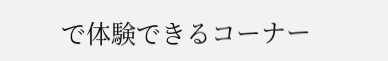で体験できるコーナー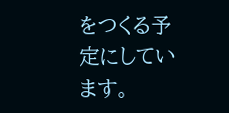をつくる予定にしています。